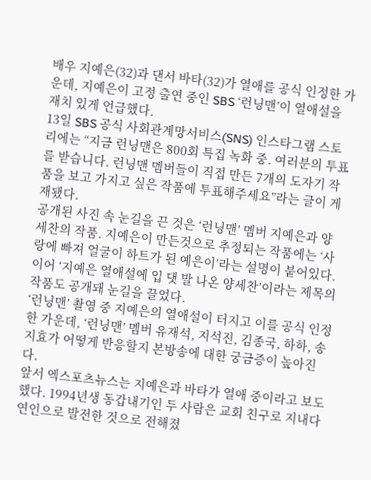배우 지예은(32)과 댄서 바타(32)가 열애를 공식 인정한 가운데, 지예은이 고정 출연 중인 SBS ‘런닝맨’이 열애설을 재치 있게 언급했다.
13일 SBS 공식 사회관계망서비스(SNS) 인스타그램 스토리에는 “지금 런닝맨은 800회 특집 녹화 중. 여러분의 투표를 받습니다. 런닝맨 멤버들이 직접 만든 7개의 도자기 작품을 보고 가지고 싶은 작품에 투표해주세요”라는 글이 게재됐다.
공개된 사진 속 눈길을 끈 것은 ‘런닝맨’ 멤버 지예은과 양세찬의 작품. 지예은이 만든것으로 추정되는 작품에는 ‘사랑에 빠져 얼굴이 하트가 된 예은이’라는 설명이 붙어있다. 이어 ‘지예은 열애설에 입 댓 발 나온 양세찬’이라는 제목의 작품도 공개돼 눈길을 끌었다.
‘런닝맨’ 촬영 중 지예은의 열애설이 터지고 이를 공식 인정한 가운데, ‘런닝맨’ 멤버 유재석, 지석진, 김종국, 하하, 송지효가 어떻게 반응할지 본방송에 대한 궁금증이 높아진다.
앞서 엑스포츠뉴스는 지예은과 바타가 열애 중이라고 보도했다. 1994년생 동갑내기인 두 사람은 교회 친구로 지내다 연인으로 발전한 것으로 전해졌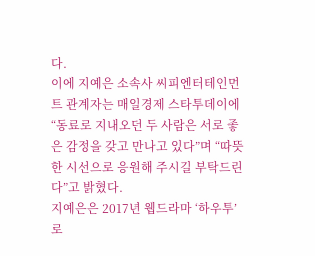다.
이에 지예은 소속사 씨피엔터테인먼트 관계자는 매일경제 스타투데이에 “동료로 지내오던 두 사람은 서로 좋은 감정을 갖고 만나고 있다”며 “따뜻한 시선으로 응원해 주시길 부탁드린다”고 밝혔다.
지예은은 2017년 웹드라마 ‘하우투’로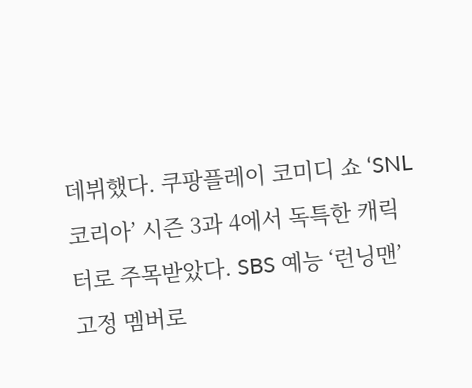데뷔했다. 쿠팡플레이 코미디 쇼 ‘SNL 코리아’ 시즌 3과 4에서 독특한 캐릭터로 주목받았다. SBS 예능 ‘런닝맨’ 고정 멤버로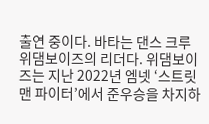출연 중이다. 바타는 댄스 크루 위댐보이즈의 리더다. 위댐보이즈는 지난 2022년 엠넷 ‘스트릿 맨 파이터’에서 준우승을 차지하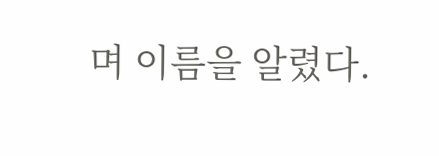며 이름을 알렸다.